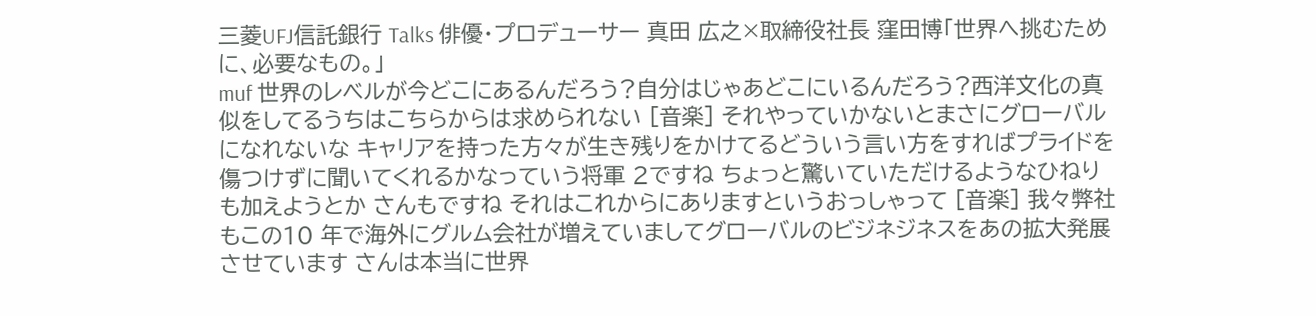三菱UFJ信託銀行 Talks 俳優・プロデューサー 真田 広之×取締役社長 窪田博「世界へ挑むために、必要なもの。」
muf 世界のレベルが今どこにあるんだろう?自分はじゃあどこにいるんだろう?西洋文化の真似をしてるうちはこちらからは求められない [音楽] それやっていかないとまさにグローバルになれないな キャリアを持った方々が生き残りをかけてるどういう言い方をすればプライドを傷つけずに聞いてくれるかなっていう将軍 2ですね ちょっと驚いていただけるようなひねりも加えようとか さんもですね それはこれからにありますというおっしゃって [音楽] 我々弊社もこの10 年で海外にグルム会社が増えていましてグローバルのビジネジネスをあの拡大発展させています さんは本当に世界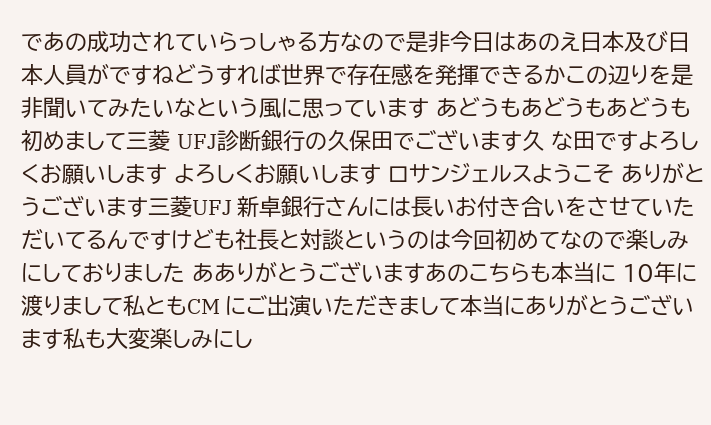であの成功されていらっしゃる方なので是非今日はあのえ日本及び日本人員がですねどうすれば世界で存在感を発揮できるかこの辺りを是非聞いてみたいなという風に思っています あどうもあどうもあどうも初めまして三菱 UFJ診断銀行の久保田でございます久 な田ですよろしくお願いします よろしくお願いします ロサンジェルスようこそ ありがとうございます三菱UFJ 新卓銀行さんには長いお付き合いをさせていただいてるんですけども社長と対談というのは今回初めてなので楽しみにしておりました あありがとうございますあのこちらも本当に 10年に渡りまして私ともCM にご出演いただきまして本当にありがとうございます私も大変楽しみにし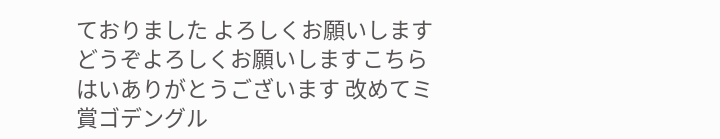ておりました よろしくお願いします どうぞよろしくお願いしますこちら はいありがとうございます 改めてミ賞ゴデングル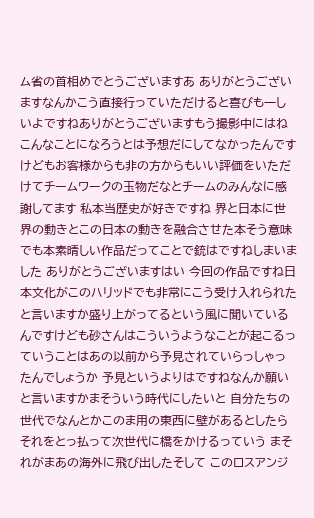ム省の首相めでとうございますあ ありがとうございますなんかこう直接行っていただけると喜びも一しいよですねありがとうございますもう撮影中にはねこんなことになろうとは予想だにしてなかったんですけどもお客様からも非の方からもいい評価をいただけてチームワークの玉物だなとチームのみんなに感謝してます 私本当歴史が好きですね 界と日本に世界の動きとこの日本の動きを融合させた本そう意味でも本素晴しい作品だってことで銃はですねしまいました ありがとうございますはい 今回の作品ですね日本文化がこのハリッドでも非常にこう受け入れられたと言いますか盛り上がってるという風に聞いているんですけども砂さんはこういうようなことが起こるっていうことはあの以前から予見されていらっしゃったんでしょうか 予見というよりはですねなんか願いと言いますかまそういう時代にしたいと 自分たちの世代でなんとかこのま用の東西に壁があるとしたらそれをとっ払って次世代に橋をかけるっていう まそれがまあの海外に飛び出したそして このロスアンジ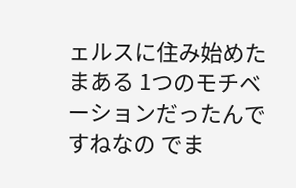ェルスに住み始めたまある 1つのモチベーションだったんですねなの でま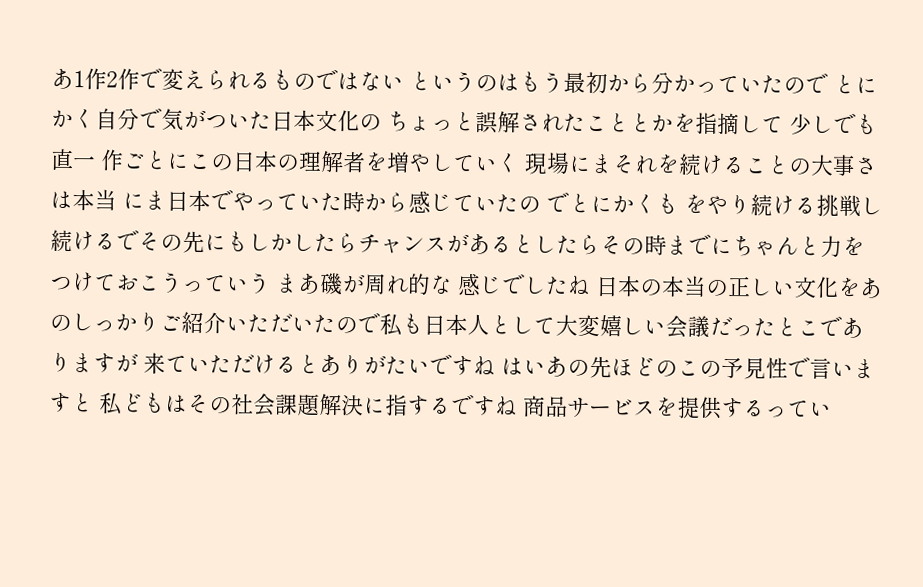あ1作2作で変えられるものではない というのはもう最初から分かっていたので とにかく自分で気がついた日本文化の ちょっと誤解されたこととかを指摘して 少しでも直一 作ごとにこの日本の理解者を増やしていく 現場にまそれを続けることの大事さは本当 にま日本でやっていた時から感じていたの でとにかくも をやり続ける挑戦し続けるでその先にもしかしたらチャンスがあるとしたらその時までにちゃんと力をつけておこうっていう まあ磯が周れ的な 感じでしたね 日本の本当の正しい文化をあのしっかりご紹介いただいたので私も日本人として大変嬉しい会議だったとこでありますが 来ていただけるとありがたいですね はいあの先ほどのこの予見性で言いますと 私どもはその社会課題解決に指するですね 商品サービスを提供するってい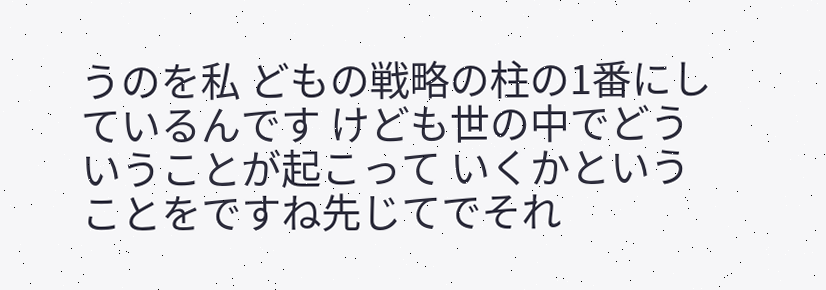うのを私 どもの戦略の柱の1番にしているんです けども世の中でどういうことが起こって いくかということをですね先じてでそれ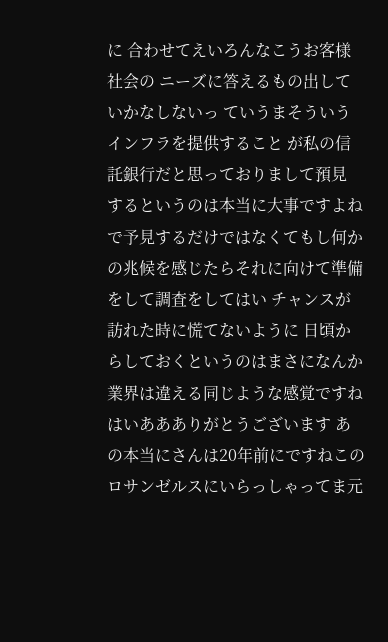に 合わせてえいろんなこうお客様社会の ニーズに答えるもの出していかなしないっ ていうまそういうインフラを提供すること が私の信託銀行だと思っておりまして預見 するというのは本当に大事ですよね で予見するだけではなくてもし何かの兆候を感じたらそれに向けて準備をして調査をしてはい チャンスが訪れた時に慌てないように 日頃からしておくというのはまさになんか業界は違える同じような感覚ですね はいああありがとうございます あの本当にさんは20年前にですねこの ロサンゼルスにいらっしゃってま元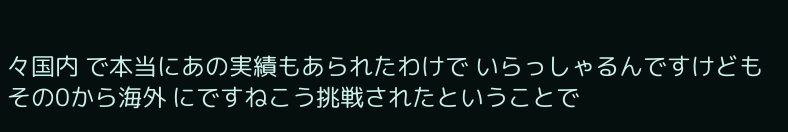々国内 で本当にあの実績もあられたわけで いらっしゃるんですけどもその0から海外 にですねこう挑戦されたということで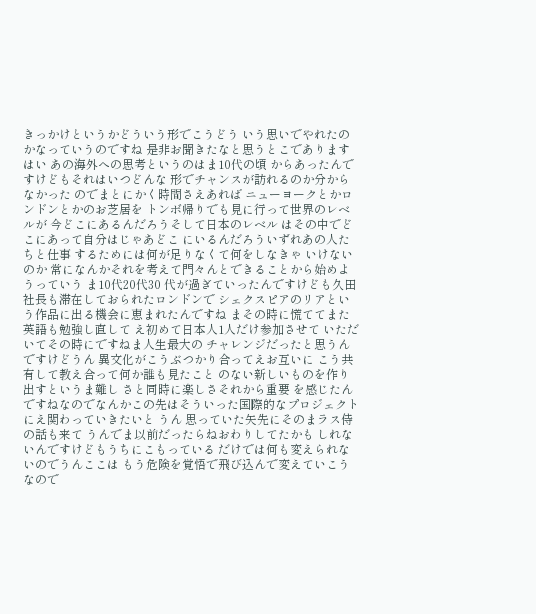きっかけというかどういう形でこうどう いう思いでやれたのかなっていうのですね 是非お聞きたなと思うとこでありますはい あの海外への思考というのはま10代の頃 からあったんですけどもそれはいつどんな 形でチャンスが訪れるのか分からなかった のでまとにかく時間さえあれば ニューヨークとかロンドンとかのお芝居を トンボ帰りでも見に行って世界のレベルが 今どこにあるんだろうそして日本のレベル はその中でどこにあって自分はじゃあどこ にいるんだろういずれあの人たちと仕事 するためには何が足りなくて何をしなきゃ いけないのか 常になんかそれを考えて門々んとできることから始めようっていう ま10代20代30 代が過ぎていったんですけども久田社長も滞在しておられたロンドンで シェクスピアのリアという作品に出る機会に恵まれたんですね まその時に慌ててまた英語も勉強し直して え初めて日本人1人だけ参加させて いただいてその時にですねま人生最大の チャレンジだったと思うんですけどうん 異文化がこうぶつかり合ってえお互いに こう共有して教え合って何か誰も見たこと のない新しいものを作り出すというま難し さと同時に楽しさそれから重要 を感じたんですねなのでなんかこの先はそういった国際的なプロジェクトにえ関わっていきたいと うん 思っていた矢先にそのまラス侍の話も来て うんでま以前だったらねおわりしてたかも しれないんですけどもうちにこもっている だけでは何も変えられないのでうんここは もう危険を覚悟で飛び込んで変えていこう なので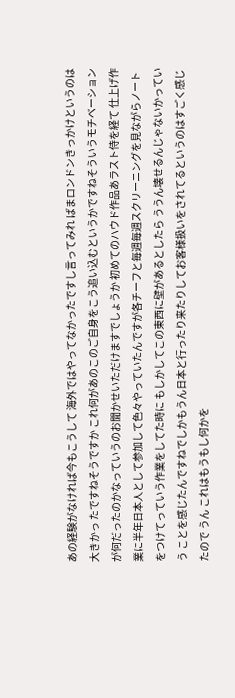あの経験がなければ今もこうして 海外ではやってなかったですし言ってみれ ばまロンドンきっかけというのは大きかっ たですねそうですか これ何があのこのご自身をこう追い込むというかですねそういうモチベーションが何だったのかなっていうのお聞かせいただけますでしょうか 初めてのハウド作品あラスト侍を経て 仕上げ作業に半年日本人として参加して色々やっていたんですが各チーフと毎週毎週スクリーニングを見ながらノートをつけてっていう作業をしてた時に もしかしてこの東西に壁があるとしたら ううん壊せるんじゃないかっていう ことを感じたんですねでしかもうん日本と行ったり来たりしてお客様扱いをされてるというのはすごく感じたので うん これはもうもし何かを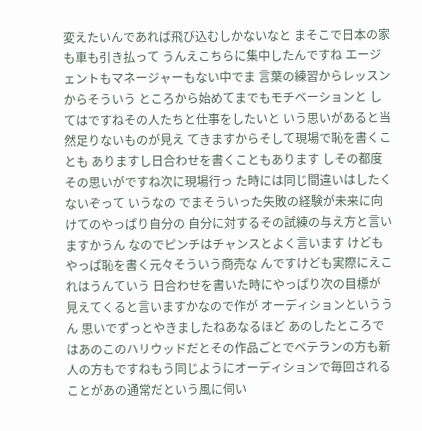変えたいんであれば飛び込むしかないなと まそこで日本の家も車も引き払って うんえこちらに集中したんですね エージェントもマネージャーもない中でま 言葉の練習からレッスンからそういう ところから始めてまでもモチベーションと してはですねその人たちと仕事をしたいと いう思いがあると当然足りないものが見え てきますからそして現場で恥を書くことも ありますし日合わせを書くこともあります しその都度その思いがですね次に現場行っ た時には同じ間違いはしたくないぞって いうなの でまそういった失敗の経験が未来に向けてのやっぱり自分の 自分に対するその試練の与え方と言いますかうん なのでピンチはチャンスとよく言います けどもやっぱ恥を書く元々そういう商売な んですけども実際にえこれはうんていう 日合わせを書いた時にやっぱり次の目標が 見えてくると言いますかなので作が オーディションといううん 思いでずっとやきましたねあなるほど あのしたところではあのこのハリウッドだとその作品ごとでベテランの方も新人の方もですねもう同じようにオーディションで毎回されることがあの通常だという風に伺い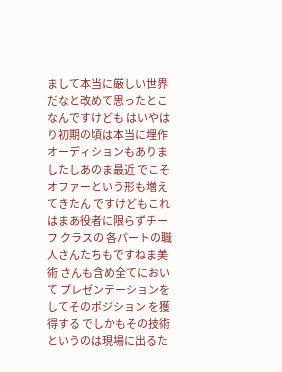まして本当に厳しい世界だなと改めて思ったとこなんですけども はいやはり初期の頃は本当に埋作 オーディションもありましたしあのま最近 でこそオファーという形も増えてきたん ですけどもこれはまあ役者に限らずチーフ クラスの 各パートの職人さんたちもですねま美術 さんも含め全てにおいて プレゼンテーションをしてそのポジション を獲得する でしかもその技術というのは現場に出るた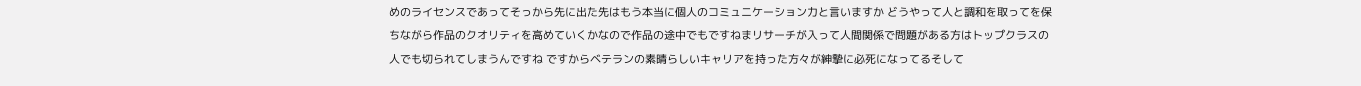めのライセンスであってそっから先に出た先はもう本当に個人のコミュニケーション力と言いますか どうやって人と調和を取ってを保ちながら作品のクオリティを高めていくかなので作品の途中でもですねまリサーチが入って人間関係で問題がある方はトップクラスの人でも切られてしまうんですね ですからベテランの素晴らしいキャリアを持った方々が紳摯に必死になってるそして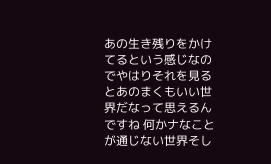あの生き残りをかけてるという感じなのでやはりそれを見るとあのまくもいい世界だなって思えるんですね 何かナなことが通じない世界そし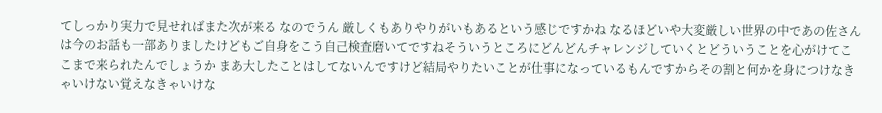てしっかり実力で見せればまた次が来る なのでうん 厳しくもありやりがいもあるという感じですかね なるほどいや大変厳しい世界の中であの佐さんは今のお話も一部ありましたけどもご自身をこう自己検査磨いてですねそういうところにどんどんチャレンジしていくとどういうことを心がけてここまで来られたんでしょうか まあ大したことはしてないんですけど結局やりたいことが仕事になっているもんですからその割と何かを身につけなきゃいけない覚えなきゃいけな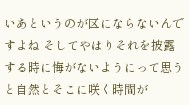いあというのが区にならないんですよね そしてやはりそれを披露する時に悔がないようにって思うと自然とそこに咲く時間が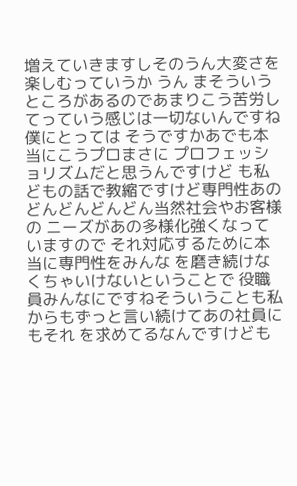増えていきますしそのうん大変さを楽しむっていうか うん まそういうところがあるのであまりこう苦労してっていう感じは一切ないんですね僕にとっては そうですかあでも本当にこうプロまさに プロフェッショリズムだと思うんですけど も私どもの話で教縮ですけど専門性あの どんどんどんどん当然社会やお客様の ニーズがあの多様化強くなっていますので それ対応するために本当に専門性をみんな を磨き続けなくちゃいけないということで 役職員みんなにですねそういうことも私 からもずっと言い続けてあの社員にもそれ を求めてるなんですけども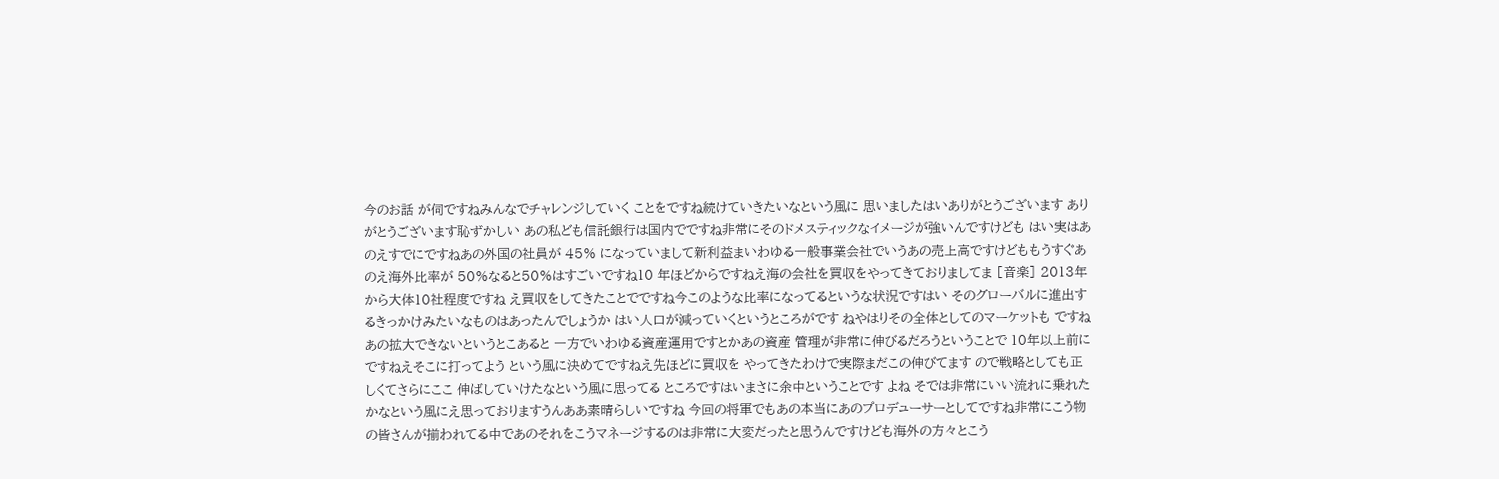今のお話 が伺ですねみんなでチャレンジしていく ことをですね続けていきたいなという風に 思いましたはいありがとうございます ありがとうございます恥ずかしい あの私ども信託銀行は国内でですね非常にそのドメスティックなイメージが強いんですけども はい実はあのえすでにですねあの外国の社員が 45% になっていまして新利益まいわゆる一般事業会社でいうあの売上高ですけどももうすぐあのえ海外比率が 50%なると50%はすごいですね10 年ほどからですねえ海の会社を買収をやってきておりましてま [音楽] 2013年から大体10社程度ですね え買収をしてきたことでですね今このような比率になってるというな状況ですはい そのグローバルに進出するきっかけみたいなものはあったんでしょうか はい人口が減っていくというところがです ねやはりその全体としてのマーケットも ですねあの拡大できないというとこあると 一方でいわゆる資産運用ですとかあの資産 管理が非常に伸びるだろうということで 10年以上前にですねえそこに打ってよう という風に決めてですねえ先ほどに買収を やってきたわけで実際まだこの伸びてます ので戦略としても正しくてさらにここ 伸ばしていけたなという風に思ってる ところですはいまさに余中ということです よね そでは非常にいい流れに乗れたかなという風にえ思っておりますうんああ素晴らしいですね 今回の将軍でもあの本当にあのプロデューサーとしてですね非常にこう物の皆さんが揃われてる中であのそれをこうマネージするのは非常に大変だったと思うんですけども海外の方々とこう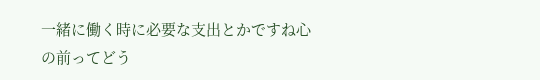一緒に働く時に必要な支出とかですね心の前ってどう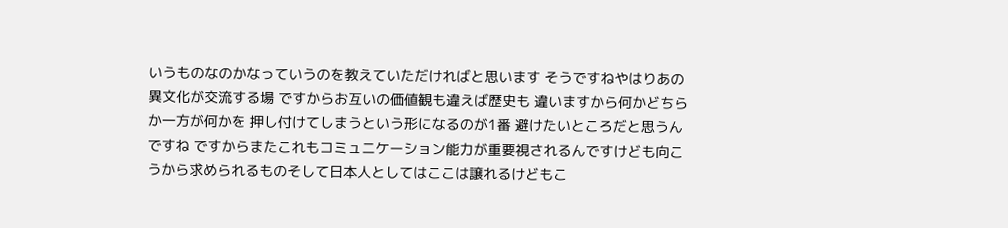いうものなのかなっていうのを教えていただければと思います そうですねやはりあの異文化が交流する場 ですからお互いの価値観も違えば歴史も 違いますから何かどちらか一方が何かを 押し付けてしまうという形になるのが1番 避けたいところだと思うんですね ですからまたこれもコミュニケーション能力が重要視されるんですけども向こうから求められるものそして日本人としてはここは譲れるけどもこ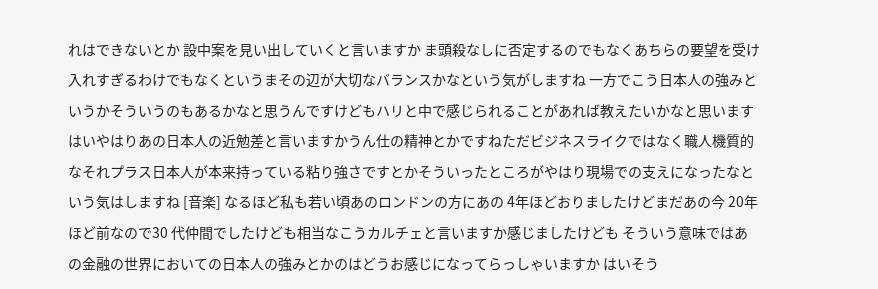れはできないとか 設中案を見い出していくと言いますか ま頭殺なしに否定するのでもなくあちらの要望を受け入れすぎるわけでもなくというまその辺が大切なバランスかなという気がしますね 一方でこう日本人の強みというかそういうのもあるかなと思うんですけどもハリと中で感じられることがあれば教えたいかなと思います はいやはりあの日本人の近勉差と言いますかうん仕の精神とかですねただビジネスライクではなく職人機質的なそれプラス日本人が本来持っている粘り強さですとかそういったところがやはり現場での支えになったなという気はしますね [音楽] なるほど私も若い頃あのロンドンの方にあの 4年ほどおりましたけどまだあの今 20年ほど前なので30 代仲間でしたけども相当なこうカルチェと言いますか感じましたけども そういう意味ではあの金融の世界においての日本人の強みとかのはどうお感じになってらっしゃいますか はいそう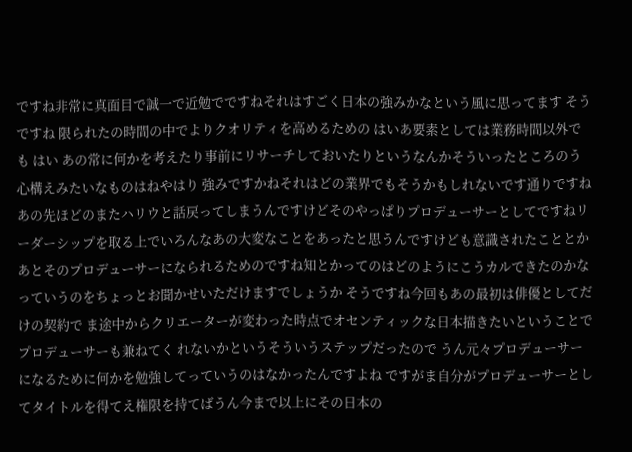ですね非常に真面目で誠一で近勉でですねそれはすごく日本の強みかなという風に思ってます そうですね 限られたの時間の中でよりクオリティを高めるための はいあ要素としては業務時間以外でも はい あの常に何かを考えたり事前にリサーチしておいたりというなんかそういったところのう心構えみたいなものはねやはり 強みですかねそれはどの業界でもそうかもしれないです通りですね あの先ほどのまたハリウと話戻ってしまうんですけどそのやっぱりプロデューサーとしてですねリーダーシップを取る上でいろんなあの大変なことをあったと思うんですけども意識されたこととかあとそのプロデューサーになられるためのですね知とかってのはどのようにこうカルできたのかなっていうのをちょっとお聞かせいただけますでしょうか そうですね今回もあの最初は俳優としてだけの契約で ま途中からクリエーターが変わった時点でオセンティックな日本描きたいということでプロデューサーも兼ねてく れないかというそういうステップだったので うん元々プロデューサーになるために何かを勉強してっていうのはなかったんですよね ですがま自分がプロデューサーとしてタイトルを得てえ権限を持てばうん今まで以上にその日本の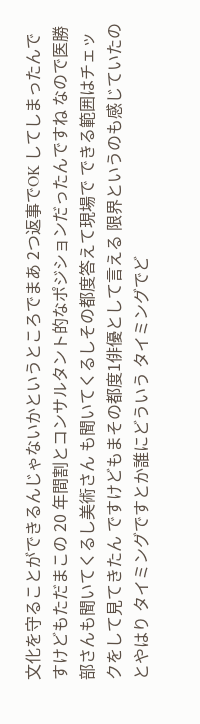文化を守ることができるんじゃないかというところでまあ 2つ返事でOK してしまったんですけどもただまこの 20 年間割とコンサルタント的なポジションだったんですね なので医勝部さんも聞いてくるし美術さん も聞いてくるしその都度答えて現場で できる範囲はチェックをして見てきたん ですけどもまその都度1俳優として言える 限界というのも感じていたのとやはり タイミングですとか誰にどういう タイミングでど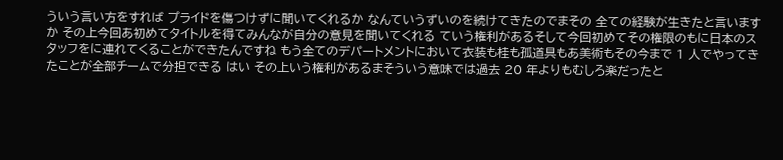ういう言い方をすれば プライドを傷つけずに聞いてくれるか なんていうずいのを続けてきたのでまその 全ての経験が生きたと言いますか その上今回あ初めてタイトルを得てみんなが自分の意見を聞いてくれる ていう権利があるそして今回初めてその権限のもに日本のスタッフをに連れてくることができたんですね もう全てのデパートメントにおいて衣装も桂も孤道具もあ美術もその今まで 1 人でやってきたことが全部チームで分担できる はい その上いう権利があるまそういう意味では過去 20 年よりもむしろ楽だったと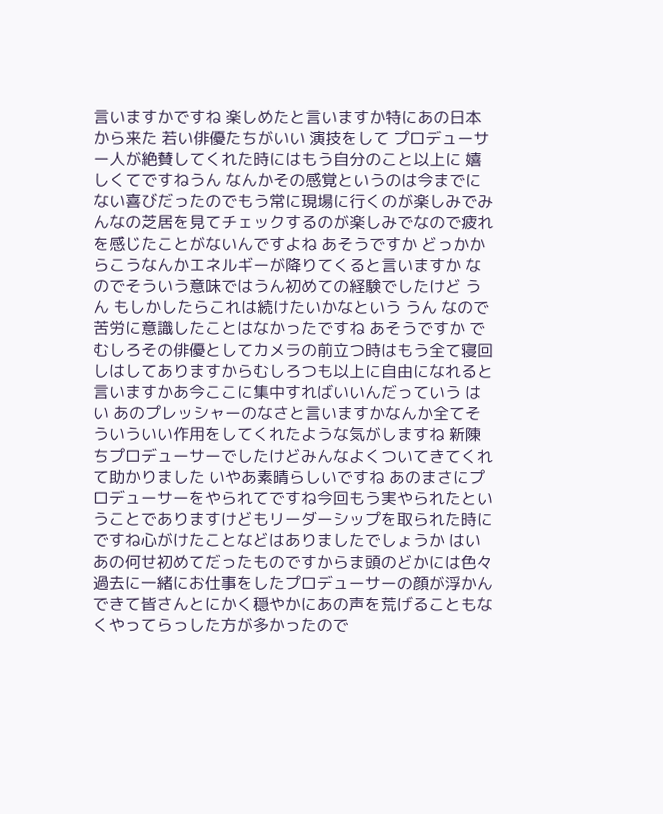言いますかですね 楽しめたと言いますか特にあの日本から来た 若い俳優たちがいい 演技をして プロデューサー人が絶賛してくれた時にはもう自分のこと以上に 嬉しくてですねうん なんかその感覚というのは今までにない喜びだったのでもう常に現場に行くのが楽しみでみんなの芝居を見てチェックするのが楽しみでなので疲れを感じたことがないんですよね あそうですか どっかからこうなんかエネルギーが降りてくると言いますか なのでそういう意味ではうん初めての経験でしたけど うん もしかしたらこれは続けたいかなという うん なので苦労に意識したことはなかったですね あそうですか でむしろその俳優としてカメラの前立つ時はもう全て寝回しはしてありますからむしろつも以上に自由になれると言いますかあ今ここに集中すればいいんだっていう はい あのプレッシャーのなさと言いますかなんか全てそういういい作用をしてくれたような気がしますね 新陳ちプロデューサーでしたけどみんなよくついてきてくれて助かりました いやあ素晴らしいですね あのまさにプロデューサーをやられてですね今回もう実やられたということでありますけどもリーダーシップを取られた時にですね心がけたことなどはありましたでしょうか はい あの何せ初めてだったものですからま頭のどかには色々過去に一緒にお仕事をしたプロデューサーの顔が浮かんできて皆さんとにかく穏やかにあの声を荒げることもなくやってらっした方が多かったので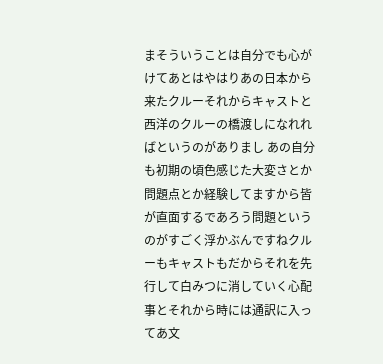まそういうことは自分でも心がけてあとはやはりあの日本から来たクルーそれからキャストと西洋のクルーの橋渡しになれればというのがありまし あの自分も初期の頃色感じた大変さとか問題点とか経験してますから皆が直面するであろう問題というのがすごく浮かぶんですねクルーもキャストもだからそれを先行して白みつに消していく心配事とそれから時には通訳に入ってあ文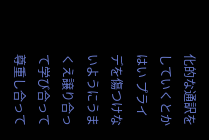化的な通訳をしていくとか はい プライデを傷つけないようにうまくえ譲り合って学び合って尊重し合って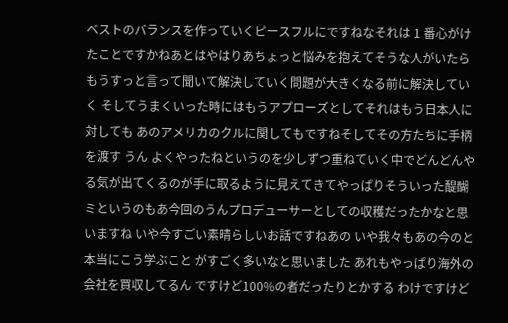ベストのバランスを作っていくピースフルにですねなそれは 1 番心がけたことですかねあとはやはりあちょっと悩みを抱えてそうな人がいたらもうすっと言って聞いて解決していく問題が大きくなる前に解決していく そしてうまくいった時にはもうアプローズとしてそれはもう日本人に対しても あのアメリカのクルに関してもですねそしてその方たちに手柄を渡す うん よくやったねというのを少しずつ重ねていく中でどんどんやる気が出てくるのが手に取るように見えてきてやっぱりそういった醍醐ミというのもあ今回のうんプロデューサーとしての収穫だったかなと思いますね いや今すごい素晴らしいお話ですねあの いや我々もあの今のと本当にこう学ぶこと がすごく多いなと思いました あれもやっぱり海外の会社を買収してるん ですけど100%の者だったりとかする わけですけど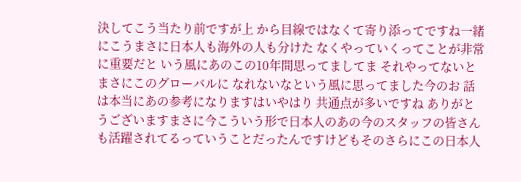決してこう当たり前ですが上 から目線ではなくて寄り添ってですね一緒 にこうまさに日本人も海外の人も分けた なくやっていくってことが非常に重要だと いう風にあのこの10年間思ってましてま それやってないとまさにこのグローバルに なれないなという風に思ってました今のお 話は本当にあの参考になりますはいやはり 共通点が多いですね ありがとうございますまさに今こういう形で日本人のあの今のスタッフの皆さんも活躍されてるっていうことだったんですけどもそのさらにこの日本人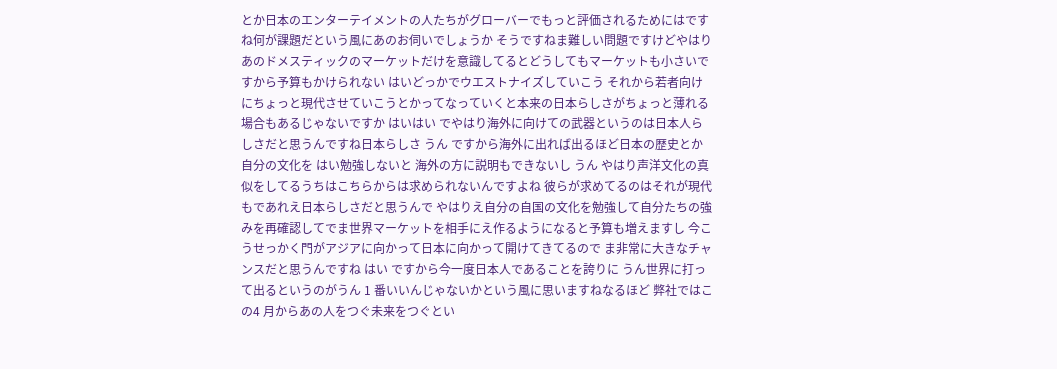とか日本のエンターテイメントの人たちがグローバーでもっと評価されるためにはですね何が課題だという風にあのお伺いでしょうか そうですねま難しい問題ですけどやはりあのドメスティックのマーケットだけを意識してるとどうしてもマーケットも小さいですから予算もかけられない はいどっかでウエストナイズしていこう それから若者向けにちょっと現代させていこうとかってなっていくと本来の日本らしさがちょっと薄れる場合もあるじゃないですか はいはい でやはり海外に向けての武器というのは日本人らしさだと思うんですね日本らしさ うん ですから海外に出れば出るほど日本の歴史とか自分の文化を はい勉強しないと 海外の方に説明もできないし うん やはり声洋文化の真似をしてるうちはこちらからは求められないんですよね 彼らが求めてるのはそれが現代もであれえ日本らしさだと思うんで やはりえ自分の自国の文化を勉強して自分たちの強みを再確認してでま世界マーケットを相手にえ作るようになると予算も増えますし 今こうせっかく門がアジアに向かって日本に向かって開けてきてるので ま非常に大きなチャンスだと思うんですね はい ですから今一度日本人であることを誇りに うん世界に打って出るというのがうん 1 番いいんじゃないかという風に思いますねなるほど 弊社ではこの4 月からあの人をつぐ未来をつぐとい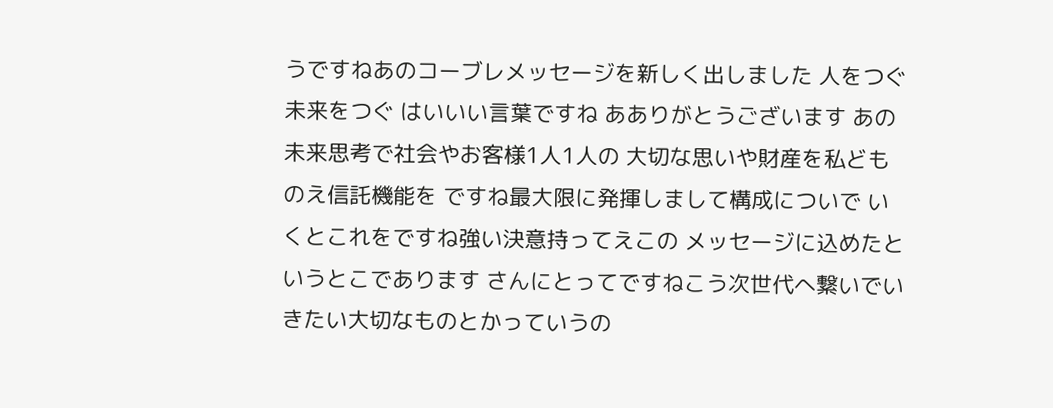うですねあのコーブレメッセージを新しく出しました 人をつぐ未来をつぐ はいいい言葉ですね あありがとうございます あの未来思考で社会やお客様1人1人の 大切な思いや財産を私どものえ信託機能を ですね最大限に発揮しまして構成についで いくとこれをですね強い決意持ってえこの メッセージに込めたというとこであります さんにとってですねこう次世代へ繋いでいきたい大切なものとかっていうの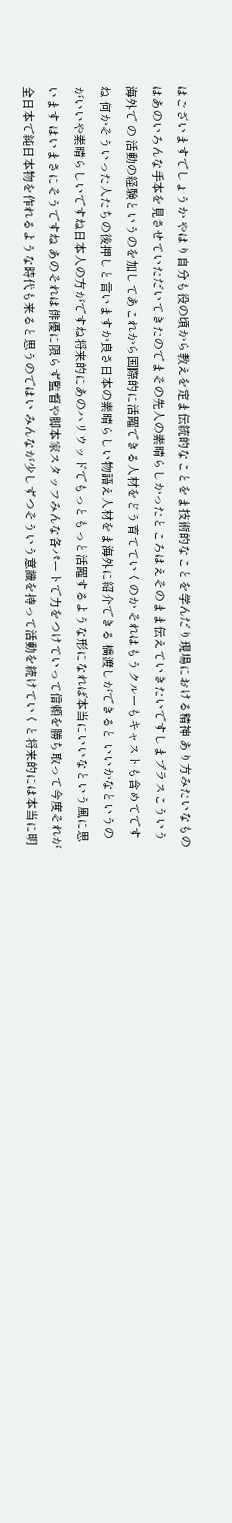はございますでしょうか やはり自分も役の頃から教えを定ま伝統的なことをま技術的なことを学んだり現場における精神 あり方みたいなものはあのいろんな手本を見させていただいてきたのでまその先人の素晴らしかったところはえそのまま伝えていきたいですしまプラスこういう海外で の 活動の経験というのを加してあこれから国際的に活躍できる人材をどう育てていくのか それはもうクルーもキャストも含めてですね 何かそういった人たちの後押しと言いますか良さ日本の素晴らしい物語え人材をま海外に紹介できる 橋渡しができると いいかなというのがいいや素晴らしいですね日本人の方がですね将来的にあのハリウッドでもっともっと活躍するような形になれば本当にいいなという風に思います はいまさにそうですね あのそれは俳優に限らず監督や脚本家スタッフみんな各パートで力をつけていって信頼を勝ち取って今度それが全日本で純日本物を作れるような時代も来ると思うのではい みんなが少しずつそういう意識を持って活動を続けていくと将来的には本当に明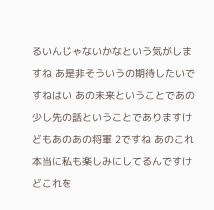るいんじゃないかなという気がしますね あ是非そういうの期待したいですねはい あの未来ということであの少し先の話ということでありますけどもあのあの将軍 2ですね あのこれ本当に私も楽しみにしてるんですけどこれを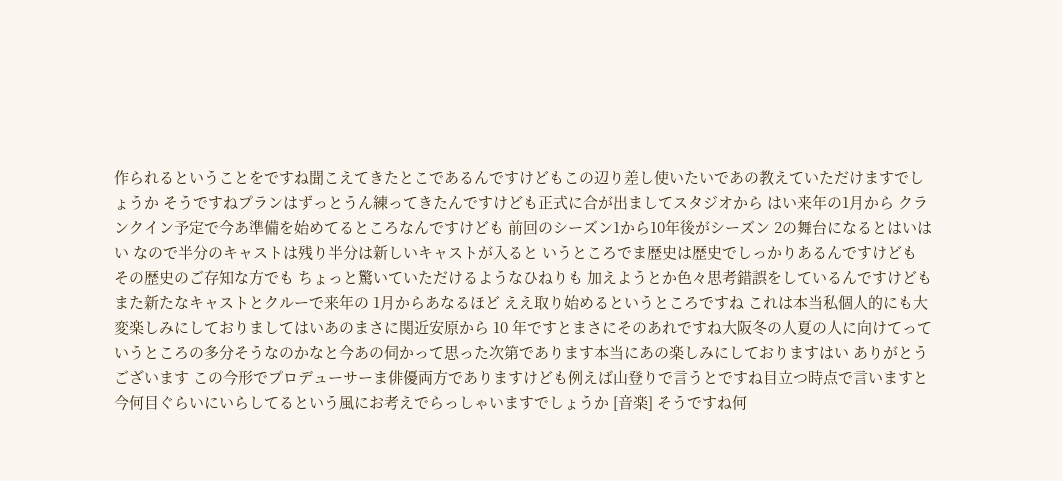作られるということをですね聞こえてきたとこであるんですけどもこの辺り差し使いたいであの教えていただけますでしょうか そうですねプランはずっとうん練ってきたんですけども正式に合が出ましてスタジオから はい来年の1月から クランクイン予定で今あ準備を始めてるところなんですけども 前回のシーズン1から10年後がシーズン 2の舞台になるとはいはい なので半分のキャストは残り半分は新しいキャストが入ると いうところでま歴史は歴史でしっかりあるんですけども その歴史のご存知な方でも ちょっと驚いていただけるようなひねりも 加えようとか色々思考錯誤をしているんですけども また新たなキャストとクルーで来年の 1月からあなるほど ええ取り始めるというところですね これは本当私個人的にも大変楽しみにしておりましてはいあのまさに関近安原から 10 年ですとまさにそのあれですね大阪冬の人夏の人に向けてっていうところの多分そうなのかなと今あの伺かって思った次第であります本当にあの楽しみにしておりますはい ありがとうございます この今形でプロデューサーま俳優両方でありますけども例えば山登りで言うとですね目立つ時点で言いますと今何目ぐらいにいらしてるという風にお考えでらっしゃいますでしょうか [音楽] そうですね何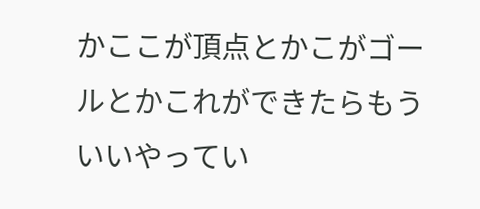かここが頂点とかこがゴールとかこれができたらもう いいやってい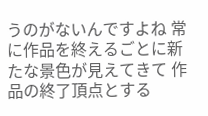うのがないんですよね 常に作品を終えるごとに新たな景色が見えてきて 作品の終了頂点とする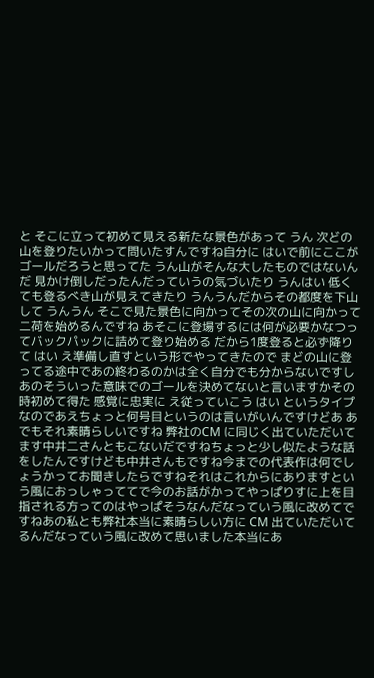と そこに立って初めて見える新たな景色があって うん 次どの山を登りたいかって問いたすんですね自分に はいで前にここがゴールだろうと思ってた うん山がそんな大したものではないんだ 見かけ倒しだったんだっていうの気づいたり うんはい 低くても登るべき山が見えてきたり うんうんだからその都度を下山して うんうん そこで見た景色に向かってその次の山に向かって 二荷を始めるんですね あそこに登場するには何が必要かなつってバックパックに詰めて登り始める だから1度登ると必ず降りて はい え準備し直すという形でやってきたので まどの山に登ってる途中であの終わるのかは全く自分でも分からないですし あのそういった意味でのゴールを決めてないと言いますかその時初めて得た 感覚に忠実に え従っていこう はい というタイプなのであえちょっと何号目というのは言いがいんですけどあ あでもそれ素晴らしいですね 弊社のCM に同じく出ていただいてます中井二さんともこないだですねちょっと少し似たような話をしたんですけども中井さんもですね今までの代表作は何でしょうかってお聞きしたらですねそれはこれからにありますという風におっしゃっててで今のお話がかってやっぱりすに上を目指される方ってのはやっぱそうなんだなっていう風に改めてですねあの私とも弊社本当に素晴らしい方に CM 出ていただいてるんだなっていう風に改めて思いました本当にあ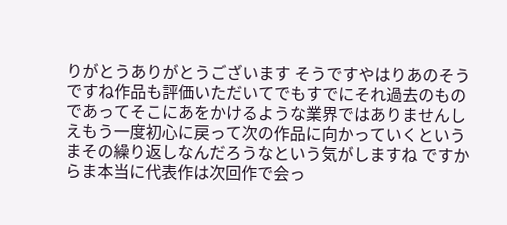りがとうありがとうございます そうですやはりあのそうですね作品も評価いただいてでもすでにそれ過去のものであってそこにあをかけるような業界ではありませんし えもう一度初心に戻って次の作品に向かっていくというまその繰り返しなんだろうなという気がしますね ですからま本当に代表作は次回作で会っ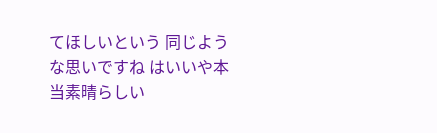てほしいという 同じような思いですね はいいや本当素晴らしい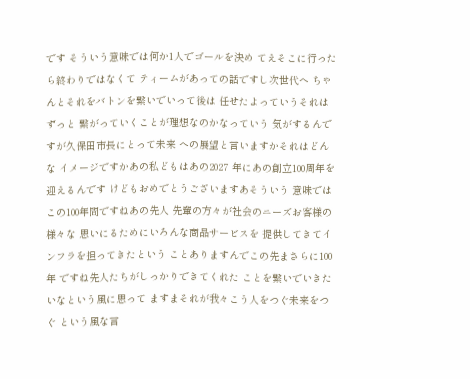です そういう意味では何か1人でゴールを決め てえそこに行ったら終わりではなくて ティームがあっての話ですし次世代へ ちゃんとそれをバトンを繋いでいって後は 任せたよっていうそれはずっと 繋がっていくことが理想なのかなっていう 気がするんですが久保田市長にとって未来 への展望と言いますかそれはどんな イメージですかあの私どもはあの2027 年にあの創立100周年を迎えるんです けどもおめでとうございますあそういう 意味ではこの100年間ですねあの先人 先輩の方々が社会のニーズお客様の様々な 思いにるためにいろんな商品サービスを 提供してきてインフラを担ってきたという ことありますんでこの先まさらに100年 ですね先人たちがしっかりできてくれた ことを繋いでいきたいなという風に思って ますまそれが我々こう人をつぐ未来をつぐ という風な言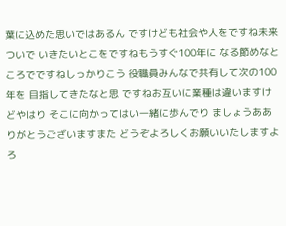葉に込めた思いではあるん ですけども社会や人をですね未来ついで いきたいとこをですねもうすぐ100年に なる節めなところでですねしっかりこう 役職員みんなで共有して次の100年を 目指してきたなと思 ですねお互いに業種は違いますけどやはり そこに向かってはい一緒に歩んでり ましょうあありがとうございますまた どうぞよろしくお願いいたしますよろ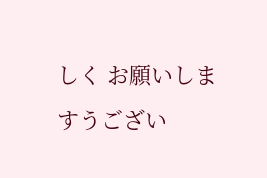しく お願いしますうござい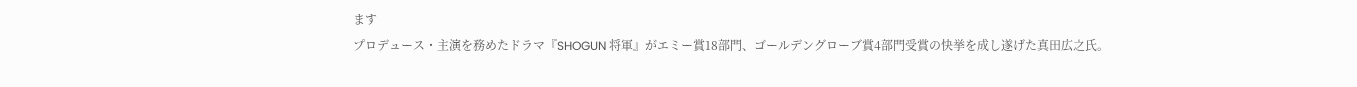ます
プロデュース・主演を務めたドラマ『SHOGUN 将軍』がエミー賞18部門、ゴールデングローブ賞4部門受賞の快挙を成し遂げた真田広之氏。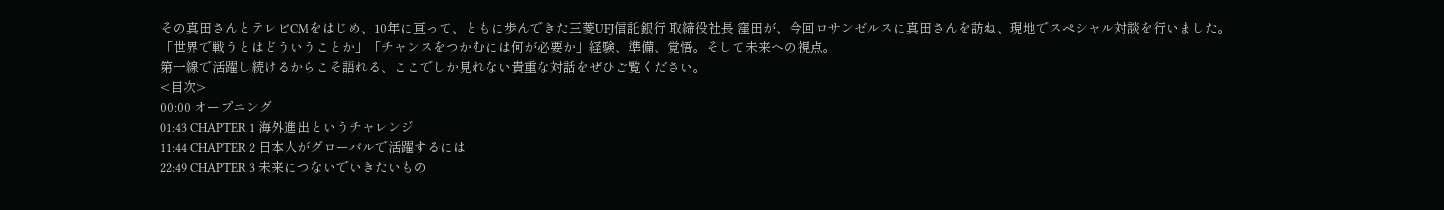その真田さんとテレビCMをはじめ、10年に亘って、ともに歩んできた三菱UFJ信託銀行 取締役社長 窪田が、今回ロサンゼルスに真田さんを訪ね、現地でスペシャル対談を行いました。
「世界で戦うとはどういうことか」「チャンスをつかむには何が必要か」経験、準備、覚悟。そして未来への視点。
第一線で活躍し続けるからこそ語れる、ここでしか見れない貴重な対話をぜひご覧ください。
<目次>
00:00 オープニング
01:43 CHAPTER 1 海外進出というチャレンジ
11:44 CHAPTER 2 日本人がグローバルで活躍するには
22:49 CHAPTER 3 未来につないでいきたいもの